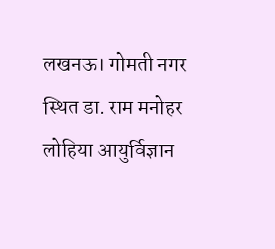लखनऊ। गोमती नगर स्थित डा. राम मनोहर लोहिया आयुर्विज्ञान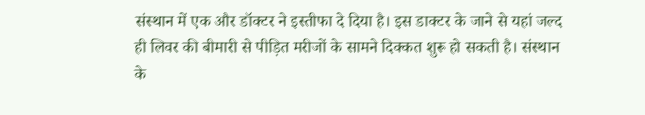संस्थान में एक और डॉक्टर ने इस्तीफा दे दिया है। इस डाक्टर के जाने से यहां जल्द ही लिवर की बीमारी से पीड़ित मरीजों के सामने दिक्कत शुरू हो सकती है। संस्थान के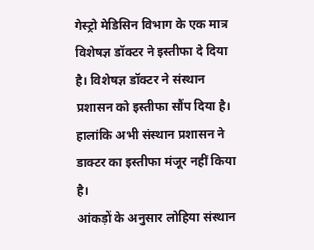गेस्ट्रो मेडिसिन विभाग के एक मात्र विशेषज्ञ डॉक्टर ने इस्तीफा दे दिया है। विशेषज्ञ डॉक्टर ने संस्थान प्रशासन को इस्तीफा सौंप दिया है। हालांकि अभी संस्थान प्रशासन ने डाक्टर का इस्तीफा मंजूर नहीं किया है।
आंकड़ों के अनुसार लोहिया संस्थान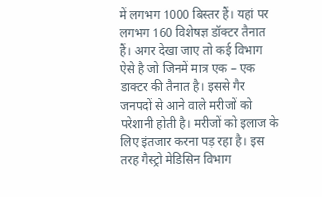में लगभग 1000 बिस्तर हैं। यहां पर लगभग 160 विशेषज्ञ डॉक्टर तैनात हैं। अगर देखा जाए तो कई विभाग ऐसे है जो जिनमें मात्र एक – एक डाक्टर की तैनात है। इससे गैर जनपदों से आने वाले मरीजों को परेशानी होती है। मरीजों को इलाज के लिए इंतजार करना पड़ रहा है। इस तरह गैस्ट्रो मेडिसिन विभाग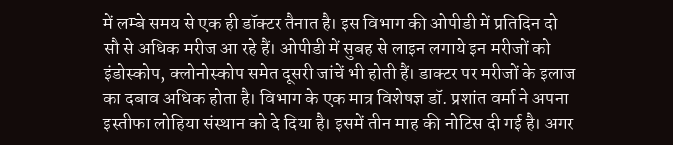में लम्बे समय से एक ही डॉक्टर तैनात है। इस विभाग की ओपीडी में प्रतिदिन दो सौ से अधिक मरीज आ रहे हैं। ओपीडी में सुबह से लाइन लगाये इन मरीजों को इंडोस्कोप, क्लोनोस्कोप समेत दूसरी जांचें भी होती हैं। डाक्टर पर मरीजों के इलाज का दबाव अधिक होता है। विभाग के एक मात्र विशेषज्ञ डॉ. प्रशांत वर्मा ने अपना इस्तीफा लोहिया संस्थान को दे दिया है। इसमें तीन माह की नोटिस दी गई है। अगर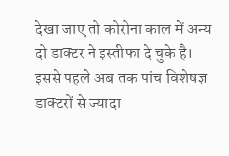देखा जाए तो कोरोना काल में अन्य दो डाक्टर ने इस्तीफा दे चुके है। इससे पहले अब तक पांच विशेषज्ञ डाक्टरों से ज्यादा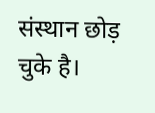संस्थान छोड़ चुके है।